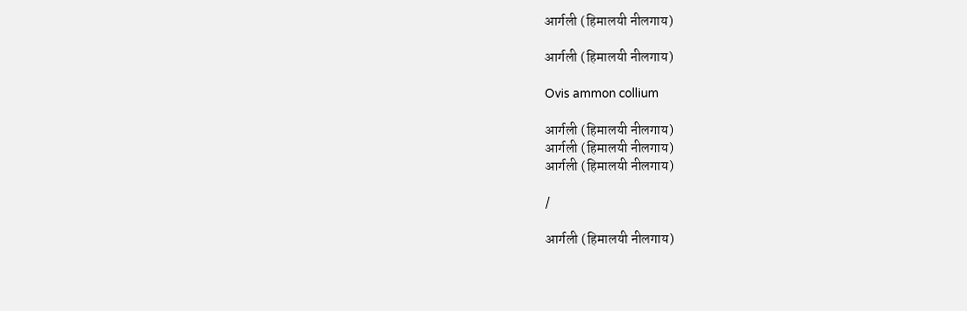आर्गली (हिमालयी नीलगाय)

आर्गली (हिमालयी नीलगाय)

Ovis ammon collium

आर्गली (हिमालयी नीलगाय)
आर्गली (हिमालयी नीलगाय)
आर्गली (हिमालयी नीलगाय)

/

आर्गली (हिमालयी नीलगाय)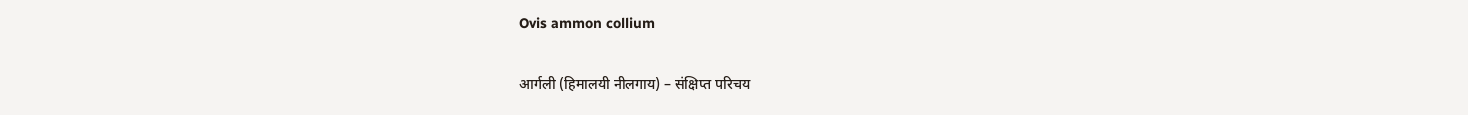Ovis ammon collium

आर्गली (हिमालयी नीलगाय) – संक्षिप्त परिचय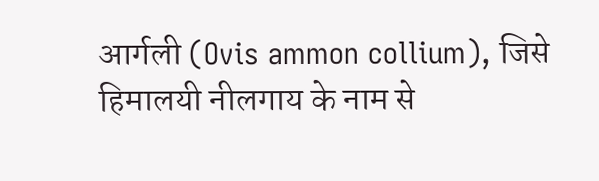आर्गली (Ovis ammon collium), जिसे हिमालयी नीलगाय के नाम से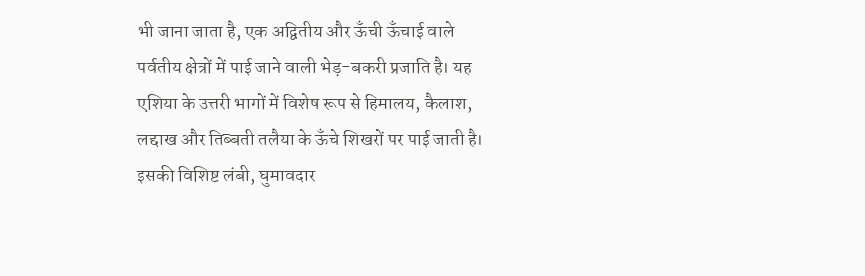भी जाना जाता है, एक अद्वितीय और ऊँची ऊँचाई वाले पर्वतीय क्षेत्रों में पाई जाने वाली भेड़-बकरी प्रजाति है। यह एशिया के उत्तरी भागों में विशेष रूप से हिमालय, कैलाश, लद्दाख और तिब्बती तलैया के ऊँचे शिखरों पर पाई जाती है। इसकी विशिष्ट लंबी, घुमावदार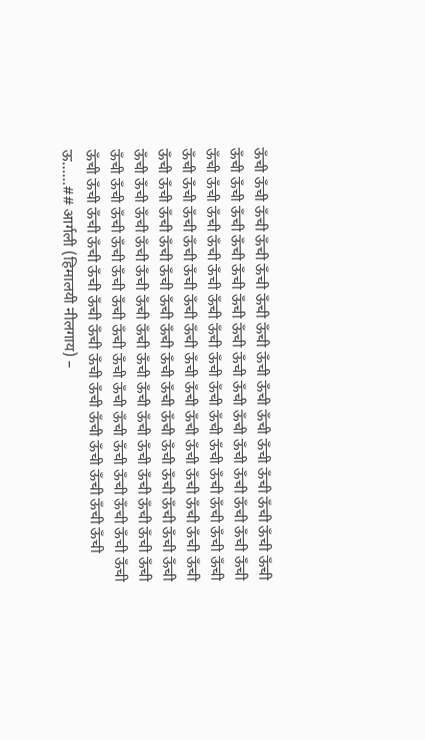ऊँची ऊँची ऊँची ऊँची ऊँची ऊँची ऊँची ऊँची ऊँची ऊँची ऊँची ऊँची ऊँची ऊँची ऊँची ऊँची ऊँची ऊँची ऊँची ऊँची ऊँची ऊँची ऊँची ऊँची ऊँची ऊँची ऊँची ऊँची ऊँची ऊँची ऊँची ऊँची ऊँची ऊँची ऊँची ऊँची ऊँची ऊँची ऊँची ऊँची ऊँची ऊँची ऊँची ऊँची ऊँची ऊँची ऊँची ऊँची ऊँची ऊँची ऊँची ऊँची ऊँची ऊँची ऊँची ऊँची ऊँची ऊँची ऊँची ऊँची ऊँची ऊँची ऊँची ऊँची ऊँची ऊँची ऊँची ऊँची ऊँची ऊँची ऊँची ऊँची ऊँची ऊँची ऊँची ऊँची ऊँची ऊँची ऊँची ऊँची ऊँची ऊँची ऊँची ऊँची ऊँची ऊँची ऊँची ऊँची ऊँची ऊँची ऊँची ऊँची ऊँची ऊँची ऊँची ऊँची ऊँची ऊँची ऊँची ऊँची ऊँची ऊँची ऊँची ऊँची ऊँची ऊँची ऊँची ऊँची ऊँची ऊँची ऊँची ऊँची ऊँची ऊँची ऊँची ऊँची ऊँची ऊँची ऊँची ऊ......## आर्गली (हिमालयी नीलगाय) –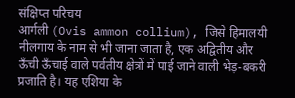संक्षिप्त परिचय
आर्गली (Ovis ammon collium), जिसे हिमालयी नीलगाय के नाम से भी जाना जाता है, एक अद्वितीय और ऊँची ऊँचाई वाले पर्वतीय क्षेत्रों में पाई जाने वाली भेड़-बकरी प्रजाति है। यह एशिया के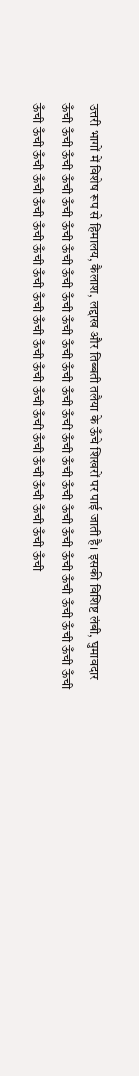उत्तरी भागों में विशेष रूप से हिमालय, कैलाश, लद्दाख और तिब्बती तलैया के ऊँचे शिखरों पर पाई जाती है। इसकी विशिष्ट लंबी, घुमावदार ऊँची ऊँची ऊँची ऊँची ऊँची ऊँची ऊँची ऊँची ऊँची ऊँची ऊँची ऊँची ऊँची ऊँची ऊँची ऊँची ऊँची ऊँची ऊँची ऊँची ऊँची ऊँची ऊँची ऊँची ऊँची ऊँची ऊँची ऊँची ऊँची ऊँची ऊँची ऊँची ऊँची ऊँची ऊँची ऊँची ऊँची ऊँची ऊँची ऊँची ऊँची ऊँची ऊँची ऊँची ऊँची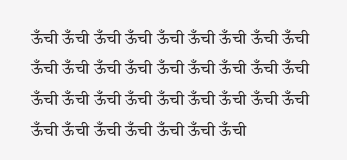ऊँची ऊँची ऊँची ऊँची ऊँची ऊँची ऊँची ऊँची ऊँची ऊँची ऊँची ऊँची ऊँची ऊँची ऊँची ऊँची ऊँची ऊँची ऊँची ऊँची ऊँची ऊँची ऊँची ऊँची ऊँची ऊँची ऊँची ऊँची ऊँची ऊँची ऊँची ऊँची ऊँची ऊँची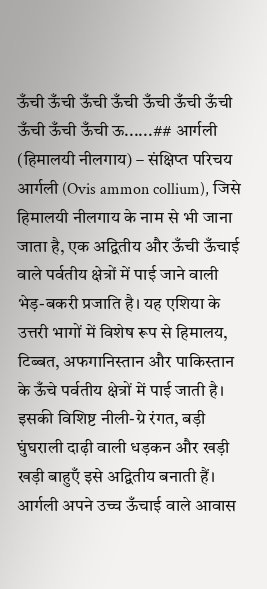ऊँची ऊँची ऊँची ऊँची ऊँची ऊँची ऊँची ऊँची ऊँची ऊँची ऊ......## आर्गली (हिमालयी नीलगाय) – संक्षिप्त परिचय
आर्गली (Ovis ammon collium), जिसे हिमालयी नीलगाय के नाम से भी जाना जाता है, एक अद्वितीय और ऊँची ऊँचाई वाले पर्वतीय क्षेत्रों में पाई जाने वाली भेड़-बकरी प्रजाति है। यह एशिया के उत्तरी भागों में विशेष रूप से हिमालय, टिब्बत, अफगानिस्तान और पाकिस्तान के ऊँचे पर्वतीय क्षेत्रों में पाई जाती है। इसकी विशिष्ट नीली-ग्रे रंगत, बड़ी घुंघराली दाढ़ी वाली धड़कन और खड़ी खड़ी बाहुएँ इसे अद्वितीय बनाती हैं। आर्गली अपने उच्च ऊँचाई वाले आवास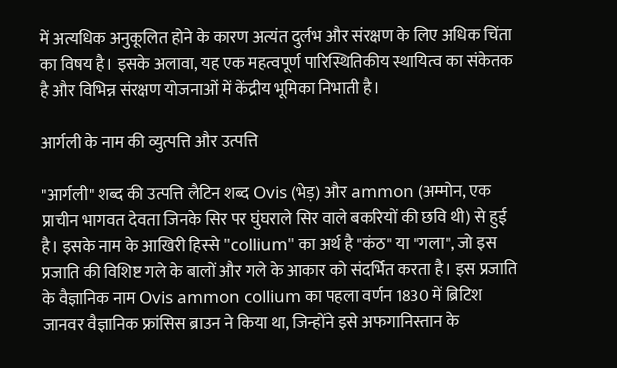में अत्यधिक अनुकूलित होने के कारण अत्यंत दुर्लभ और संरक्षण के लिए अधिक चिंता का विषय है। इसके अलावा, यह एक महत्वपूर्ण पारिस्थितिकीय स्थायित्व का संकेतक है और विभिन्न संरक्षण योजनाओं में केंद्रीय भूमिका निभाती है।

आर्गली के नाम की व्युत्पत्ति और उत्पत्ति

"आर्गली" शब्द की उत्पत्ति लैटिन शब्द Ovis (भेड़) और ammon (अम्मोन, एक प्राचीन भागवत देवता जिनके सिर पर घुंघराले सिर वाले बकरियों की छवि थी) से हुई है। इसके नाम के आखिरी हिस्से "collium" का अर्थ है "कंठ" या "गला", जो इस प्रजाति की विशिष्ट गले के बालों और गले के आकार को संदर्भित करता है। इस प्रजाति के वैज्ञानिक नाम Ovis ammon collium का पहला वर्णन 1830 में ब्रिटिश जानवर वैज्ञानिक फ्रांसिस ब्राउन ने किया था, जिन्होंने इसे अफगानिस्तान के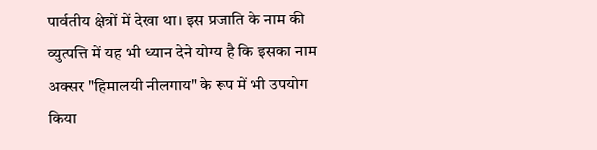पार्वतीय क्षेत्रों में देखा था। इस प्रजाति के नाम की व्युत्पत्ति में यह भी ध्यान देने योग्य है कि इसका नाम अक्सर "हिमालयी नीलगाय" के रूप में भी उपयोग किया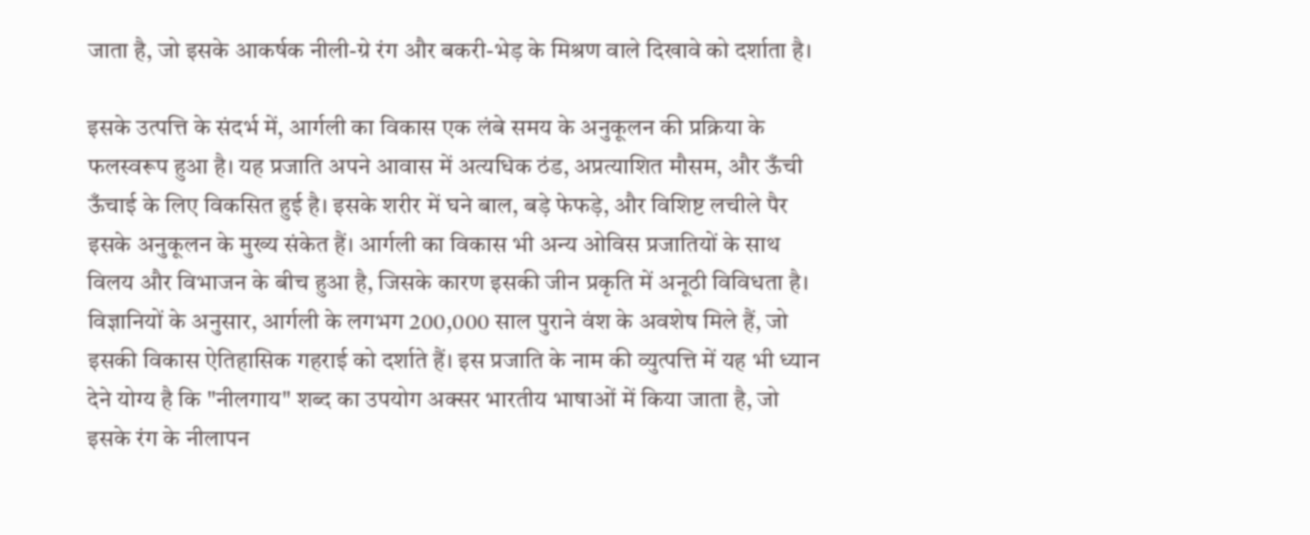जाता है, जो इसके आकर्षक नीली-ग्रे रंग और बकरी-भेड़ के मिश्रण वाले दिखावे को दर्शाता है।

इसके उत्पत्ति के संदर्भ में, आर्गली का विकास एक लंबे समय के अनुकूलन की प्रक्रिया के फलस्वरूप हुआ है। यह प्रजाति अपने आवास में अत्यधिक ठंड, अप्रत्याशित मौसम, और ऊँची ऊँचाई के लिए विकसित हुई है। इसके शरीर में घने बाल, बड़े फेफड़े, और विशिष्ट लचीले पैर इसके अनुकूलन के मुख्य संकेत हैं। आर्गली का विकास भी अन्य ओविस प्रजातियों के साथ विलय और विभाजन के बीच हुआ है, जिसके कारण इसकी जीन प्रकृति में अनूठी विविधता है। विज्ञानियों के अनुसार, आर्गली के लगभग 200,000 साल पुराने वंश के अवशेष मिले हैं, जो इसकी विकास ऐतिहासिक गहराई को दर्शाते हैं। इस प्रजाति के नाम की व्युत्पत्ति में यह भी ध्यान देने योग्य है कि "नीलगाय" शब्द का उपयोग अक्सर भारतीय भाषाओं में किया जाता है, जो इसके रंग के नीलापन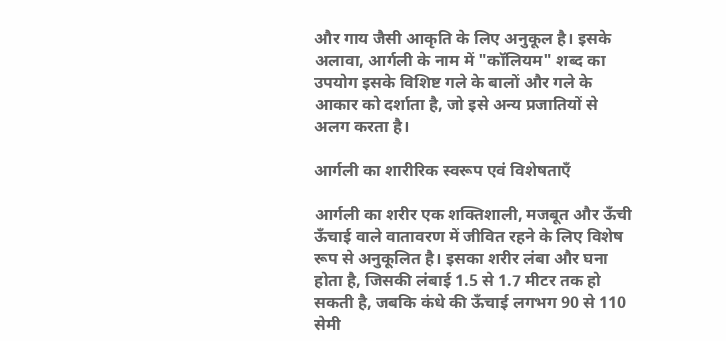और गाय जैसी आकृति के लिए अनुकूल है। इसके अलावा, आर्गली के नाम में "कॉलियम" शब्द का उपयोग इसके विशिष्ट गले के बालों और गले के आकार को दर्शाता है, जो इसे अन्य प्रजातियों से अलग करता है।

आर्गली का शारीरिक स्वरूप एवं विशेषताएँ

आर्गली का शरीर एक शक्तिशाली, मजबूत और ऊँची ऊँचाई वाले वातावरण में जीवित रहने के लिए विशेष रूप से अनुकूलित है। इसका शरीर लंबा और घना होता है, जिसकी लंबाई 1.5 से 1.7 मीटर तक हो सकती है, जबकि कंधे की ऊँचाई लगभग 90 से 110 सेमी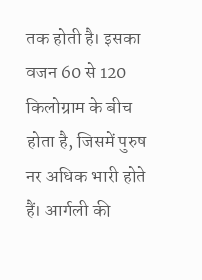तक होती है। इसका वजन 60 से 120 किलोग्राम के बीच होता है, जिसमें पुरुष नर अधिक भारी होते हैं। आर्गली की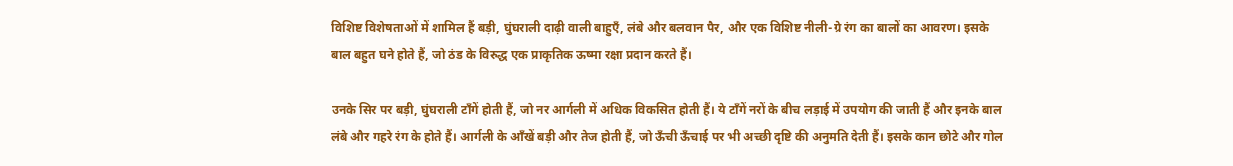विशिष्ट विशेषताओं में शामिल हैं बड़ी, घुंघराली दाढ़ी वाली बाहुएँ, लंबे और बलवान पैर, और एक विशिष्ट नीली-ग्रे रंग का बालों का आवरण। इसके बाल बहुत घने होते हैं, जो ठंड के विरुद्ध एक प्राकृतिक ऊष्मा रक्षा प्रदान करते हैं।

उनके सिर पर बड़ी, घुंघराली टाँगें होती हैं, जो नर आर्गली में अधिक विकसित होती हैं। ये टाँगें नरों के बीच लड़ाई में उपयोग की जाती हैं और इनके बाल लंबे और गहरे रंग के होते हैं। आर्गली के आँखें बड़ी और तेज होती हैं, जो ऊँची ऊँचाई पर भी अच्छी दृष्टि की अनुमति देती हैं। इसके कान छोटे और गोल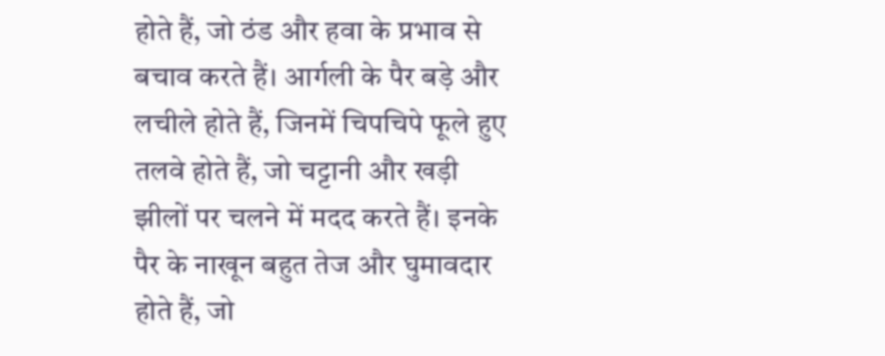होते हैं, जो ठंड और हवा के प्रभाव से बचाव करते हैं। आर्गली के पैर बड़े और लचीले होते हैं, जिनमें चिपचिपे फूले हुए तलवे होते हैं, जो चट्टानी और खड़ी झीलों पर चलने में मदद करते हैं। इनके पैर के नाखून बहुत तेज और घुमावदार होते हैं, जो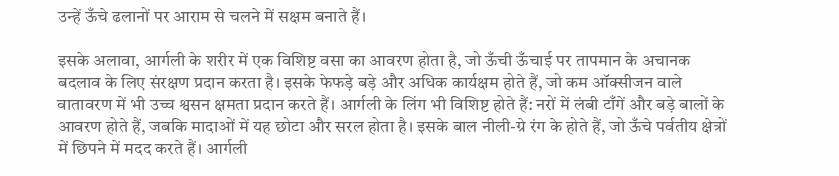उन्हें ऊँचे ढलानों पर आराम से चलने में सक्षम बनाते हैं।

इसके अलावा, आर्गली के शरीर में एक विशिष्ट वसा का आवरण होता है, जो ऊँची ऊँचाई पर तापमान के अचानक बदलाव के लिए संरक्षण प्रदान करता है। इसके फेफड़े बड़े और अधिक कार्यक्षम होते हैं, जो कम ऑक्सीजन वाले वातावरण में भी उच्च श्वसन क्षमता प्रदान करते हैं। आर्गली के लिंग भी विशिष्ट होते हैं: नरों में लंबी टाँगें और बड़े बालों के आवरण होते हैं, जबकि मादाओं में यह छोटा और सरल होता है। इसके बाल नीली-ग्रे रंग के होते हैं, जो ऊँचे पर्वतीय क्षेत्रों में छिपने में मदद करते हैं। आर्गली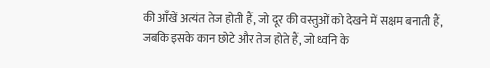की आँखें अत्यंत तेज होती हैं, जो दूर की वस्तुओं को देखने में सक्षम बनाती हैं, जबकि इसके कान छोटे और तेज होते हैं, जो ध्वनि के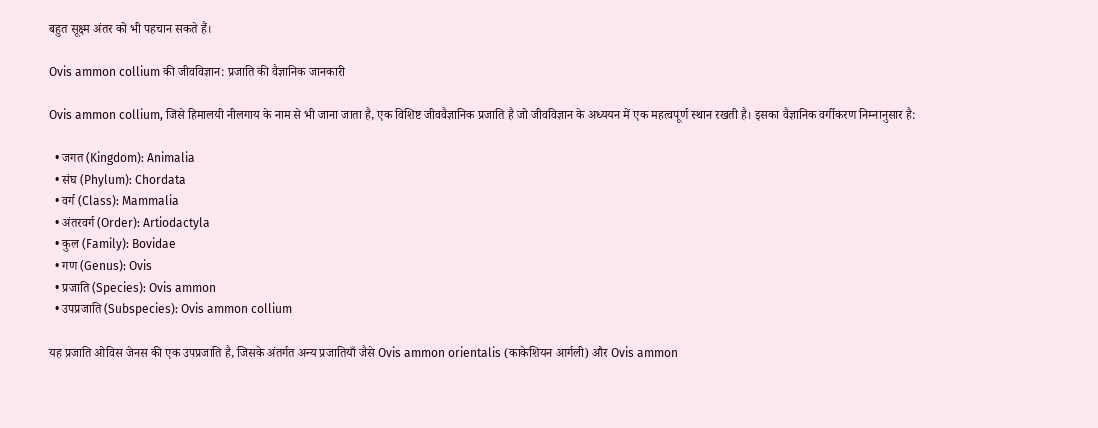बहुत सूक्ष्म अंतर को भी पहचान सकते हैं।

Ovis ammon collium की जीवविज्ञान: प्रजाति की वैज्ञानिक जानकारी

Ovis ammon collium, जिसे हिमालयी नीलगाय के नाम से भी जाना जाता है, एक विशिष्ट जीववैज्ञानिक प्रजाति है जो जीवविज्ञान के अध्ययन में एक महत्वपूर्ण स्थान रखती है। इसका वैज्ञानिक वर्गीकरण निम्नानुसार है:

  • जगत (Kingdom): Animalia
  • संघ (Phylum): Chordata
  • वर्ग (Class): Mammalia
  • अंतरवर्ग (Order): Artiodactyla
  • कुल (Family): Bovidae
  • गण (Genus): Ovis
  • प्रजाति (Species): Ovis ammon
  • उपप्रजाति (Subspecies): Ovis ammon collium

यह प्रजाति ओविस जेनस की एक उपप्रजाति है, जिसके अंतर्गत अन्य प्रजातियाँ जैसे Ovis ammon orientalis (काकेशियन आर्गली) और Ovis ammon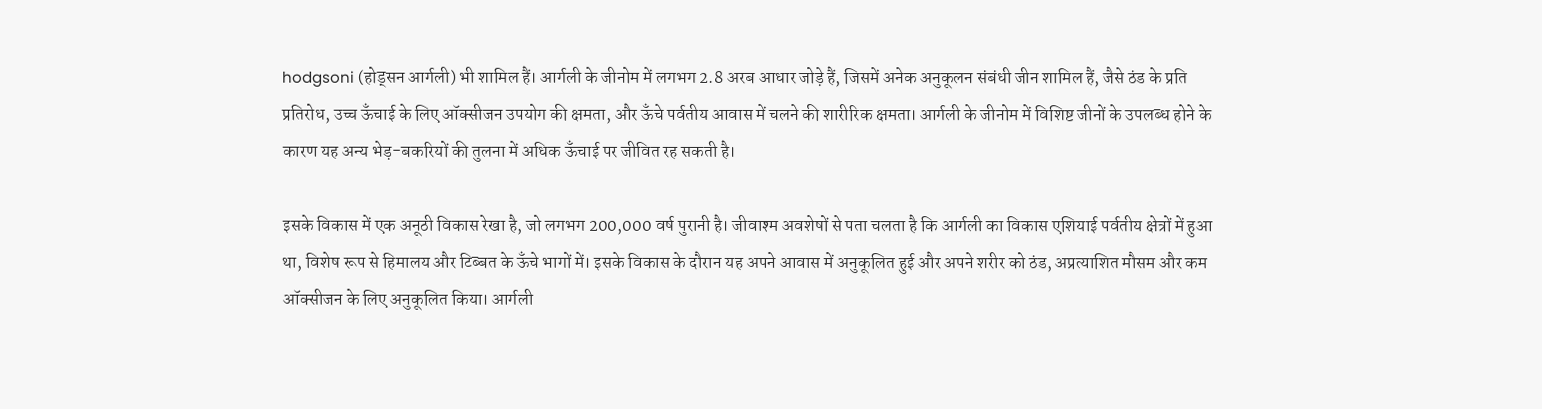hodgsoni (होड्सन आर्गली) भी शामिल हैं। आर्गली के जीनोम में लगभग 2.8 अरब आधार जोड़े हैं, जिसमें अनेक अनुकूलन संबंधी जीन शामिल हैं, जैसे ठंड के प्रति प्रतिरोध, उच्च ऊँचाई के लिए ऑक्सीजन उपयोग की क्षमता, और ऊँचे पर्वतीय आवास में चलने की शारीरिक क्षमता। आर्गली के जीनोम में विशिष्ट जीनों के उपलब्ध होने के कारण यह अन्य भेड़-बकरियों की तुलना में अधिक ऊँचाई पर जीवित रह सकती है।

इसके विकास में एक अनूठी विकास रेखा है, जो लगभग 200,000 वर्ष पुरानी है। जीवाश्म अवशेषों से पता चलता है कि आर्गली का विकास एशियाई पर्वतीय क्षेत्रों में हुआ था, विशेष रूप से हिमालय और टिब्बत के ऊँचे भागों में। इसके विकास के दौरान यह अपने आवास में अनुकूलित हुई और अपने शरीर को ठंड, अप्रत्याशित मौसम और कम ऑक्सीजन के लिए अनुकूलित किया। आर्गली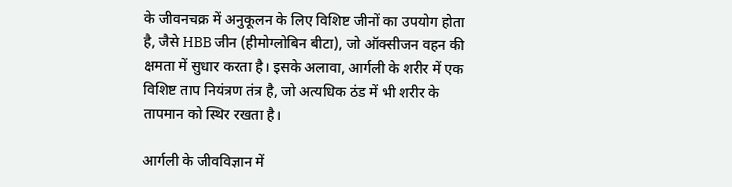के जीवनचक्र में अनुकूलन के लिए विशिष्ट जीनों का उपयोग होता है, जैसे HBB जीन (हीमोग्लोबिन बीटा), जो ऑक्सीजन वहन की क्षमता में सुधार करता है। इसके अलावा, आर्गली के शरीर में एक विशिष्ट ताप नियंत्रण तंत्र है, जो अत्यधिक ठंड में भी शरीर के तापमान को स्थिर रखता है।

आर्गली के जीवविज्ञान में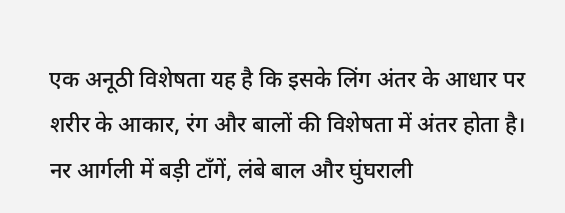एक अनूठी विशेषता यह है कि इसके लिंग अंतर के आधार पर शरीर के आकार, रंग और बालों की विशेषता में अंतर होता है। नर आर्गली में बड़ी टाँगें, लंबे बाल और घुंघराली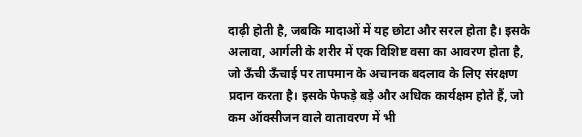दाढ़ी होती है, जबकि मादाओं में यह छोटा और सरल होता है। इसके अलावा, आर्गली के शरीर में एक विशिष्ट वसा का आवरण होता है, जो ऊँची ऊँचाई पर तापमान के अचानक बदलाव के लिए संरक्षण प्रदान करता है। इसके फेफड़े बड़े और अधिक कार्यक्षम होते हैं, जो कम ऑक्सीजन वाले वातावरण में भी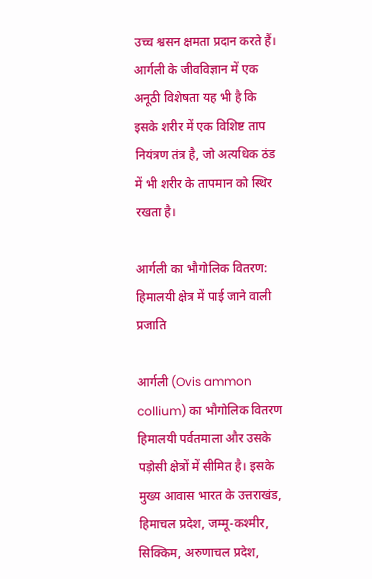उच्च श्वसन क्षमता प्रदान करते हैं। आर्गली के जीवविज्ञान में एक अनूठी विशेषता यह भी है कि इसके शरीर में एक विशिष्ट ताप नियंत्रण तंत्र है, जो अत्यधिक ठंड में भी शरीर के तापमान को स्थिर रखता है।

आर्गली का भौगोलिक वितरण: हिमालयी क्षेत्र में पाई जाने वाली प्रजाति

आर्गली (Ovis ammon collium) का भौगोलिक वितरण हिमालयी पर्वतमाला और उसके पड़ोसी क्षेत्रों में सीमित है। इसके मुख्य आवास भारत के उत्तराखंड, हिमाचल प्रदेश, जम्मू-कश्मीर, सिक्किम, अरुणाचल प्रदेश,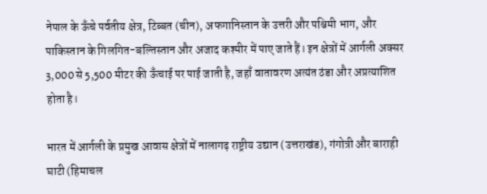नेपाल के ऊँचे पर्वतीय क्षेत्र, टिब्बत (चीन), अफगानिस्तान के उत्तरी और पश्चिमी भाग, और पाकिस्तान के गिलगित-बल्तिस्तान और अजाद कश्मीर में पाए जाते हैं। इन क्षेत्रों में आर्गली अक्सर 3,000 से 5,500 मीटर की ऊँचाई पर पाई जाती है, जहाँ वातावरण अत्यंत ठंडा और अप्रत्याशित होता है।

भारत में आर्गली के प्रमुख आवास क्षेत्रों में नालागढ़ राष्ट्रीय उद्यान (उत्तराखंड), गंगोत्री और बाराही घाटी (हिमाचल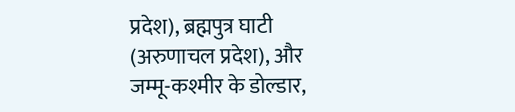प्रदेश), ब्रह्मपुत्र घाटी (अरुणाचल प्रदेश), और जम्मू-कश्मीर के डोल्डार,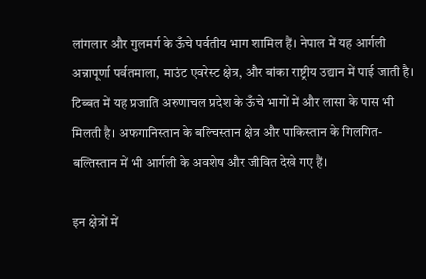लांगलार और गुलमर्ग के ऊँचे पर्वतीय भाग शामिल हैं। नेपाल में यह आर्गली अन्नापूर्णा पर्वतमाला, माउंट एवरेस्ट क्षेत्र, और बांका राष्ट्रीय उद्यान में पाई जाती है। टिब्बत में यह प्रजाति अरुणाचल प्रदेश के ऊँचे भागों में और लासा के पास भी मिलती है। अफगानिस्तान के बल्चिस्तान क्षेत्र और पाकिस्तान के गिलगित-बल्तिस्तान में भी आर्गली के अवशेष और जीवित देखे गए हैं।

इन क्षेत्रों में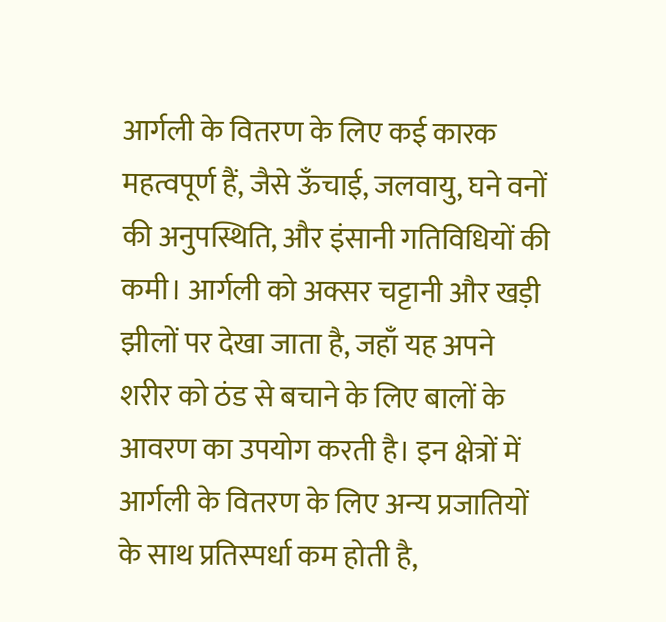आर्गली के वितरण के लिए कई कारक महत्वपूर्ण हैं, जैसे ऊँचाई, जलवायु, घने वनों की अनुपस्थिति, और इंसानी गतिविधियों की कमी। आर्गली को अक्सर चट्टानी और खड़ी झीलों पर देखा जाता है, जहाँ यह अपने शरीर को ठंड से बचाने के लिए बालों के आवरण का उपयोग करती है। इन क्षेत्रों में आर्गली के वितरण के लिए अन्य प्रजातियों के साथ प्रतिस्पर्धा कम होती है,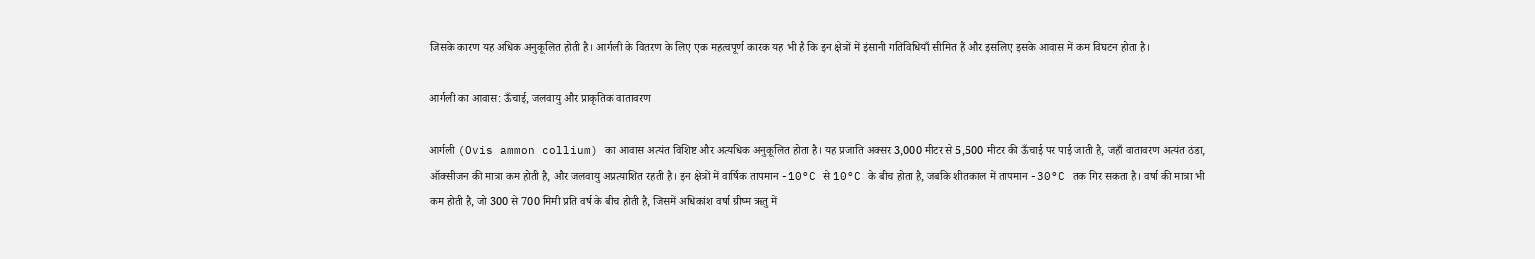जिसके कारण यह अधिक अनुकूलित होती है। आर्गली के वितरण के लिए एक महत्वपूर्ण कारक यह भी है कि इन क्षेत्रों में इंसानी गतिविधियाँ सीमित हैं और इसलिए इसके आवास में कम विघटन होता है।

आर्गली का आवास: ऊँचाई, जलवायु और प्राकृतिक वातावरण

आर्गली (Ovis ammon collium) का आवास अत्यंत विशिष्ट और अत्यधिक अनुकूलित होता है। यह प्रजाति अक्सर 3,000 मीटर से 5,500 मीटर की ऊँचाई पर पाई जाती है, जहाँ वातावरण अत्यंत ठंडा, ऑक्सीजन की मात्रा कम होती है, और जलवायु अप्रत्याशित रहती है। इन क्षेत्रों में वार्षिक तापमान -10°C से 10°C के बीच होता है, जबकि शीतकाल में तापमान -30°C तक गिर सकता है। वर्षा की मात्रा भी कम होती है, जो 300 से 700 मिमी प्रति वर्ष के बीच होती है, जिसमें अधिकांश वर्षा ग्रीष्म ऋतु में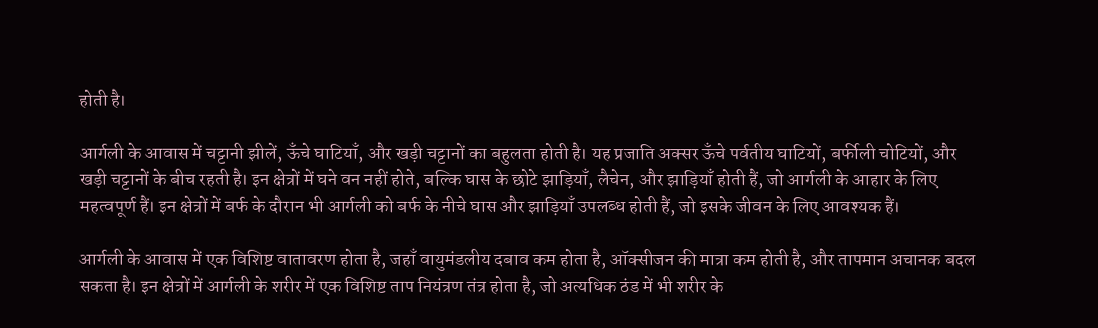होती है।

आर्गली के आवास में चट्टानी झीलें, ऊँचे घाटियाँ, और खड़ी चट्टानों का बहुलता होती है। यह प्रजाति अक्सर ऊँचे पर्वतीय घाटियों, बर्फीली चोटियों, और खड़ी चट्टानों के बीच रहती है। इन क्षेत्रों में घने वन नहीं होते, बल्कि घास के छोटे झाड़ियाँ, लैचेन, और झाड़ियाँ होती हैं, जो आर्गली के आहार के लिए महत्वपूर्ण हैं। इन क्षेत्रों में बर्फ के दौरान भी आर्गली को बर्फ के नीचे घास और झाड़ियाँ उपलब्ध होती हैं, जो इसके जीवन के लिए आवश्यक हैं।

आर्गली के आवास में एक विशिष्ट वातावरण होता है, जहाँ वायुमंडलीय दबाव कम होता है, ऑक्सीजन की मात्रा कम होती है, और तापमान अचानक बदल सकता है। इन क्षेत्रों में आर्गली के शरीर में एक विशिष्ट ताप नियंत्रण तंत्र होता है, जो अत्यधिक ठंड में भी शरीर के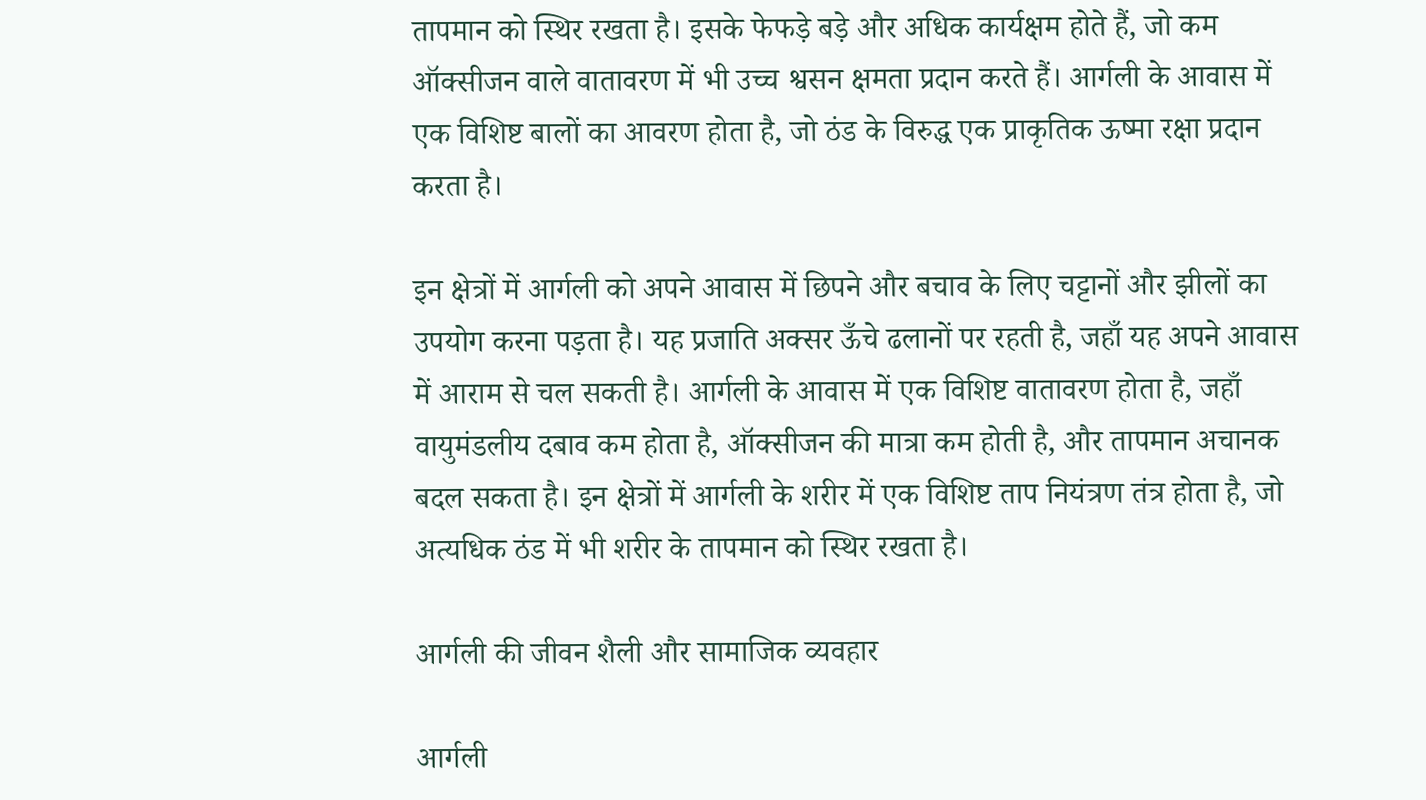तापमान को स्थिर रखता है। इसके फेफड़े बड़े और अधिक कार्यक्षम होते हैं, जो कम ऑक्सीजन वाले वातावरण में भी उच्च श्वसन क्षमता प्रदान करते हैं। आर्गली के आवास में एक विशिष्ट बालों का आवरण होता है, जो ठंड के विरुद्ध एक प्राकृतिक ऊष्मा रक्षा प्रदान करता है।

इन क्षेत्रों में आर्गली को अपने आवास में छिपने और बचाव के लिए चट्टानों और झीलों का उपयोग करना पड़ता है। यह प्रजाति अक्सर ऊँचे ढलानों पर रहती है, जहाँ यह अपने आवास में आराम से चल सकती है। आर्गली के आवास में एक विशिष्ट वातावरण होता है, जहाँ वायुमंडलीय दबाव कम होता है, ऑक्सीजन की मात्रा कम होती है, और तापमान अचानक बदल सकता है। इन क्षेत्रों में आर्गली के शरीर में एक विशिष्ट ताप नियंत्रण तंत्र होता है, जो अत्यधिक ठंड में भी शरीर के तापमान को स्थिर रखता है।

आर्गली की जीवन शैली और सामाजिक व्यवहार

आर्गली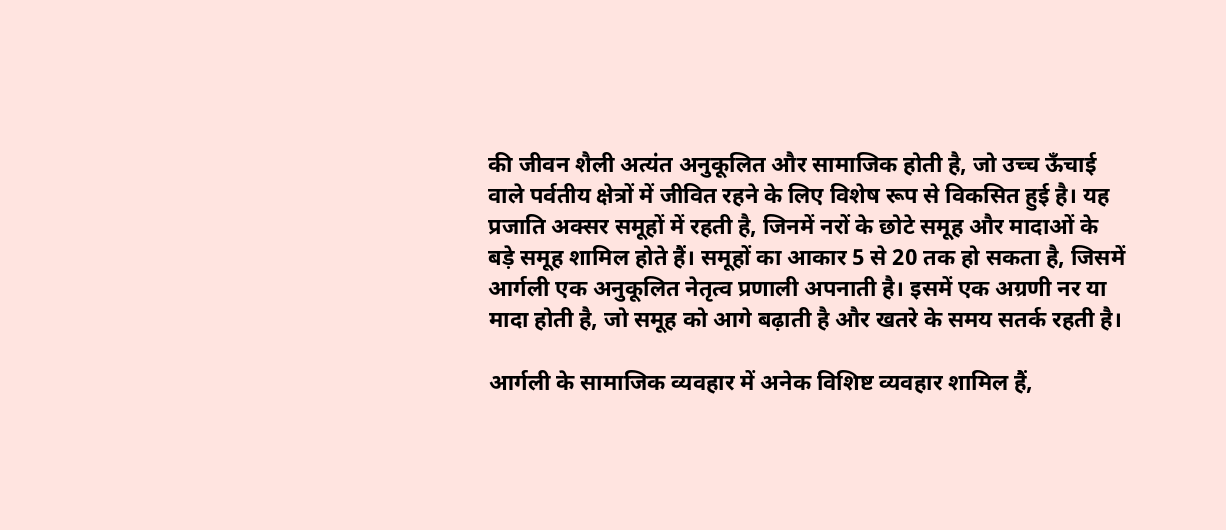की जीवन शैली अत्यंत अनुकूलित और सामाजिक होती है, जो उच्च ऊँचाई वाले पर्वतीय क्षेत्रों में जीवित रहने के लिए विशेष रूप से विकसित हुई है। यह प्रजाति अक्सर समूहों में रहती है, जिनमें नरों के छोटे समूह और मादाओं के बड़े समूह शामिल होते हैं। समूहों का आकार 5 से 20 तक हो सकता है, जिसमें आर्गली एक अनुकूलित नेतृत्व प्रणाली अपनाती है। इसमें एक अग्रणी नर या मादा होती है, जो समूह को आगे बढ़ाती है और खतरे के समय सतर्क रहती है।

आर्गली के सामाजिक व्यवहार में अनेक विशिष्ट व्यवहार शामिल हैं,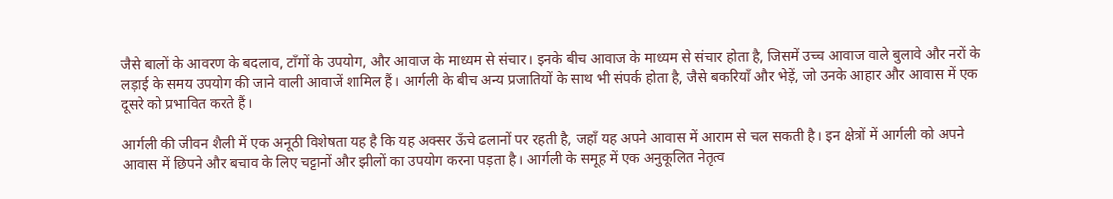जैसे बालों के आवरण के बदलाव, टाँगों के उपयोग, और आवाज के माध्यम से संचार। इनके बीच आवाज के माध्यम से संचार होता है, जिसमें उच्च आवाज वाले बुलावे और नरों के लड़ाई के समय उपयोग की जाने वाली आवाजें शामिल हैं। आर्गली के बीच अन्य प्रजातियों के साथ भी संपर्क होता है, जैसे बकरियाँ और भेड़ें, जो उनके आहार और आवास में एक दूसरे को प्रभावित करते हैं।

आर्गली की जीवन शैली में एक अनूठी विशेषता यह है कि यह अक्सर ऊँचे ढलानों पर रहती है, जहाँ यह अपने आवास में आराम से चल सकती है। इन क्षेत्रों में आर्गली को अपने आवास में छिपने और बचाव के लिए चट्टानों और झीलों का उपयोग करना पड़ता है। आर्गली के समूह में एक अनुकूलित नेतृत्व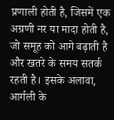प्रणाली होती है, जिसमें एक अग्रणी नर या मादा होती है, जो समूह को आगे बढ़ाती है और खतरे के समय सतर्क रहती है। इसके अलावा, आर्गली के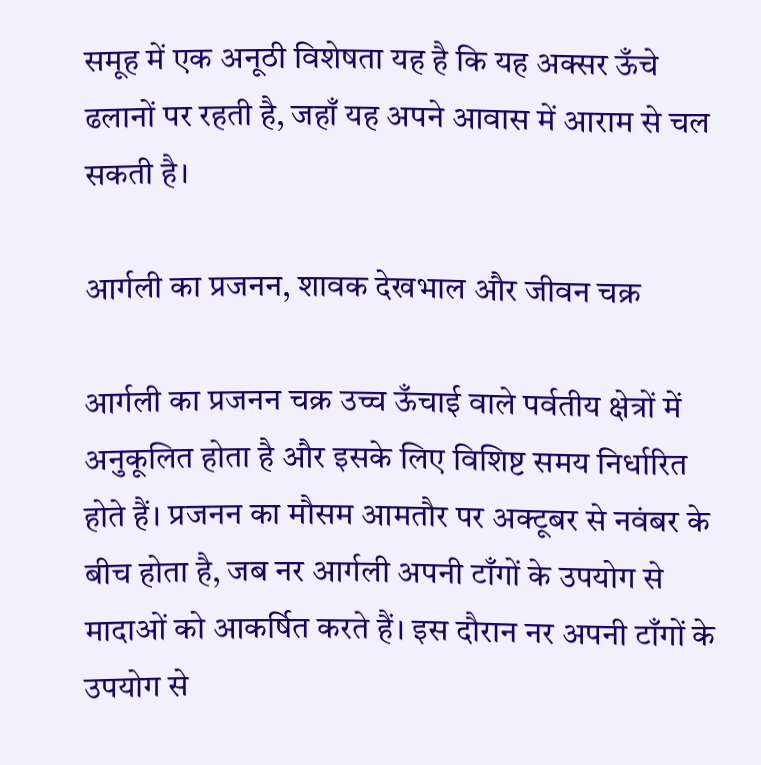समूह में एक अनूठी विशेषता यह है कि यह अक्सर ऊँचे ढलानों पर रहती है, जहाँ यह अपने आवास में आराम से चल सकती है।

आर्गली का प्रजनन, शावक देखभाल और जीवन चक्र

आर्गली का प्रजनन चक्र उच्च ऊँचाई वाले पर्वतीय क्षेत्रों में अनुकूलित होता है और इसके लिए विशिष्ट समय निर्धारित होते हैं। प्रजनन का मौसम आमतौर पर अक्टूबर से नवंबर के बीच होता है, जब नर आर्गली अपनी टाँगों के उपयोग से मादाओं को आकर्षित करते हैं। इस दौरान नर अपनी टाँगों के उपयोग से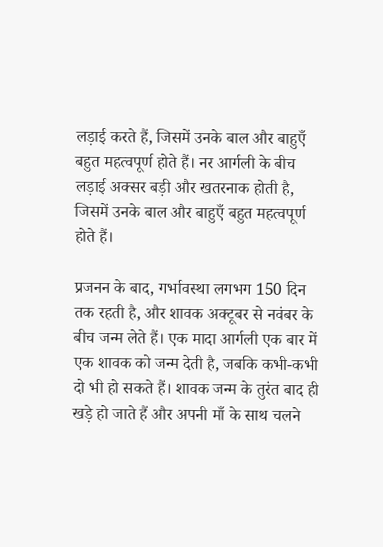लड़ाई करते हैं, जिसमें उनके बाल और बाहुएँ बहुत महत्वपूर्ण होते हैं। नर आर्गली के बीच लड़ाई अक्सर बड़ी और खतरनाक होती है, जिसमें उनके बाल और बाहुएँ बहुत महत्वपूर्ण होते हैं।

प्रजनन के बाद, गर्भावस्था लगभग 150 दिन तक रहती है, और शावक अक्टूबर से नवंबर के बीच जन्म लेते हैं। एक मादा आर्गली एक बार में एक शावक को जन्म देती है, जबकि कभी-कभी दो भी हो सकते हैं। शावक जन्म के तुरंत बाद ही खड़े हो जाते हैं और अपनी माँ के साथ चलने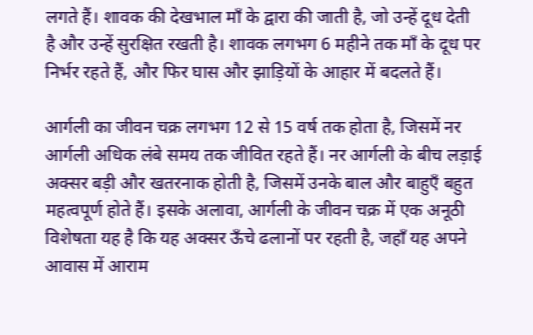लगते हैं। शावक की देखभाल माँ के द्वारा की जाती है, जो उन्हें दूध देती है और उन्हें सुरक्षित रखती है। शावक लगभग 6 महीने तक माँ के दूध पर निर्भर रहते हैं, और फिर घास और झाड़ियों के आहार में बदलते हैं।

आर्गली का जीवन चक्र लगभग 12 से 15 वर्ष तक होता है, जिसमें नर आर्गली अधिक लंबे समय तक जीवित रहते हैं। नर आर्गली के बीच लड़ाई अक्सर बड़ी और खतरनाक होती है, जिसमें उनके बाल और बाहुएँ बहुत महत्वपूर्ण होते हैं। इसके अलावा, आर्गली के जीवन चक्र में एक अनूठी विशेषता यह है कि यह अक्सर ऊँचे ढलानों पर रहती है, जहाँ यह अपने आवास में आराम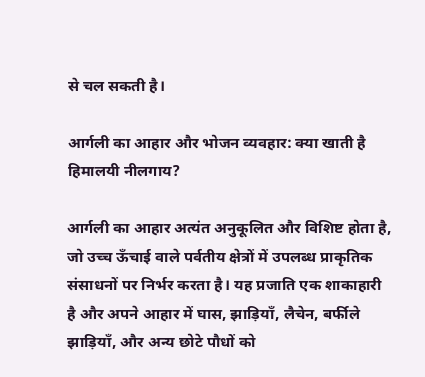से चल सकती है।

आर्गली का आहार और भोजन व्यवहार: क्या खाती है हिमालयी नीलगाय?

आर्गली का आहार अत्यंत अनुकूलित और विशिष्ट होता है, जो उच्च ऊँचाई वाले पर्वतीय क्षेत्रों में उपलब्ध प्राकृतिक संसाधनों पर निर्भर करता है। यह प्रजाति एक शाकाहारी है और अपने आहार में घास, झाड़ियाँ, लैचेन, बर्फीले झाड़ियाँ, और अन्य छोटे पौधों को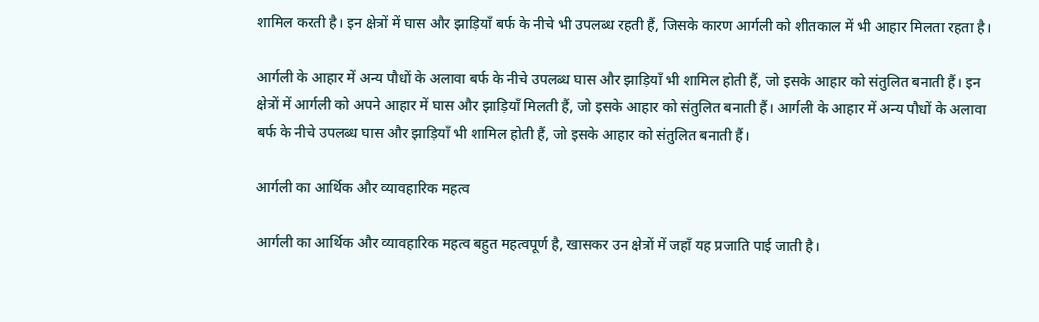शामिल करती है। इन क्षेत्रों में घास और झाड़ियाँ बर्फ के नीचे भी उपलब्ध रहती हैं, जिसके कारण आर्गली को शीतकाल में भी आहार मिलता रहता है।

आर्गली के आहार में अन्य पौधों के अलावा बर्फ के नीचे उपलब्ध घास और झाड़ियाँ भी शामिल होती हैं, जो इसके आहार को संतुलित बनाती हैं। इन क्षेत्रों में आर्गली को अपने आहार में घास और झाड़ियाँ मिलती हैं, जो इसके आहार को संतुलित बनाती हैं। आर्गली के आहार में अन्य पौधों के अलावा बर्फ के नीचे उपलब्ध घास और झाड़ियाँ भी शामिल होती हैं, जो इसके आहार को संतुलित बनाती हैं।

आर्गली का आर्थिक और व्यावहारिक महत्व

आर्गली का आर्थिक और व्यावहारिक महत्व बहुत महत्वपूर्ण है, खासकर उन क्षेत्रों में जहाँ यह प्रजाति पाई जाती है।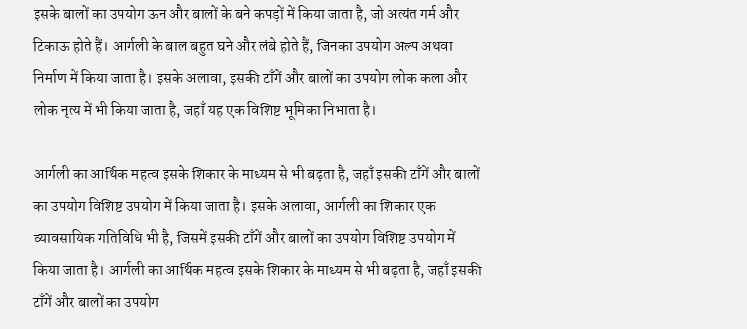इसके बालों का उपयोग ऊन और बालों के बने कपड़ों में किया जाता है, जो अत्यंत गर्म और टिकाऊ होते हैं। आर्गली के बाल बहुत घने और लंबे होते हैं, जिनका उपयोग अल्प अथवा निर्माण में किया जाता है। इसके अलावा, इसकी टाँगें और बालों का उपयोग लोक कला और लोक नृत्य में भी किया जाता है, जहाँ यह एक विशिष्ट भूमिका निभाता है।

आर्गली का आर्थिक महत्व इसके शिकार के माध्यम से भी बढ़ता है, जहाँ इसकी टाँगें और बालों का उपयोग विशिष्ट उपयोग में किया जाता है। इसके अलावा, आर्गली का शिकार एक व्यावसायिक गतिविधि भी है, जिसमें इसकी टाँगें और बालों का उपयोग विशिष्ट उपयोग में किया जाता है। आर्गली का आर्थिक महत्व इसके शिकार के माध्यम से भी बढ़ता है, जहाँ इसकी टाँगें और बालों का उपयोग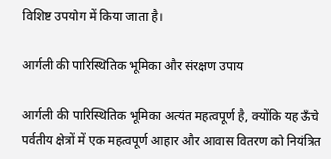विशिष्ट उपयोग में किया जाता है।

आर्गली की पारिस्थितिक भूमिका और संरक्षण उपाय

आर्गली की पारिस्थितिक भूमिका अत्यंत महत्वपूर्ण है, क्योंकि यह ऊँचे पर्वतीय क्षेत्रों में एक महत्वपूर्ण आहार और आवास वितरण को नियंत्रित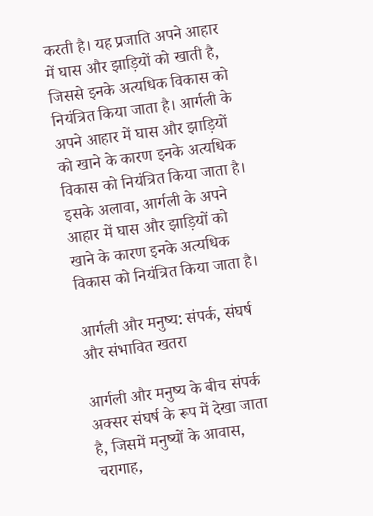करती है। यह प्रजाति अपने आहार में घास और झाड़ियों को खाती है, जिससे इनके अत्यधिक विकास को नियंत्रित किया जाता है। आर्गली के अपने आहार में घास और झाड़ियों को खाने के कारण इनके अत्यधिक विकास को नियंत्रित किया जाता है। इसके अलावा, आर्गली के अपने आहार में घास और झाड़ियों को खाने के कारण इनके अत्यधिक विकास को नियंत्रित किया जाता है।

आर्गली और मनुष्य: संपर्क, संघर्ष और संभावित खतरा

आर्गली और मनुष्य के बीच संपर्क अक्सर संघर्ष के रूप में देखा जाता है, जिसमें मनुष्यों के आवास, चरागाह,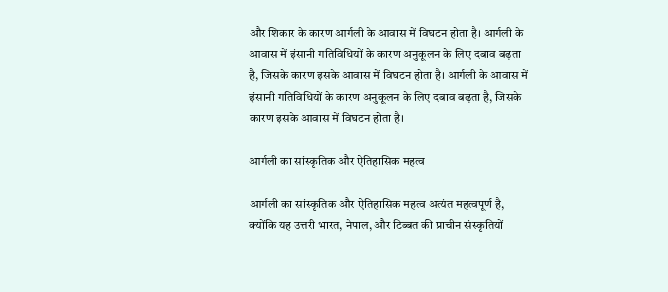और शिकार के कारण आर्गली के आवास में विघटन होता है। आर्गली के आवास में इंसानी गतिविधियों के कारण अनुकूलन के लिए दबाव बढ़ता है, जिसके कारण इसके आवास में विघटन होता है। आर्गली के आवास में इंसानी गतिविधियों के कारण अनुकूलन के लिए दबाव बढ़ता है, जिसके कारण इसके आवास में विघटन होता है।

आर्गली का सांस्कृतिक और ऐतिहासिक महत्व

आर्गली का सांस्कृतिक और ऐतिहासिक महत्व अत्यंत महत्वपूर्ण है, क्योंकि यह उत्तरी भारत, नेपाल, और टिब्बत की प्राचीन संस्कृतियों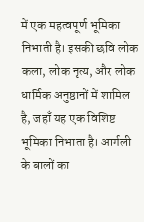में एक महत्वपूर्ण भूमिका निभाती है। इसकी छवि लोक कला, लोक नृत्य, और लोक धार्मिक अनुष्ठानों में शामिल है, जहाँ यह एक विशिष्ट भूमिका निभाता है। आर्गली के बालों का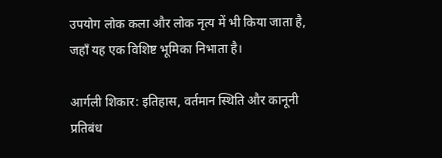उपयोग लोक कला और लोक नृत्य में भी किया जाता है, जहाँ यह एक विशिष्ट भूमिका निभाता है।

आर्गली शिकार: इतिहास, वर्तमान स्थिति और कानूनी प्रतिबंध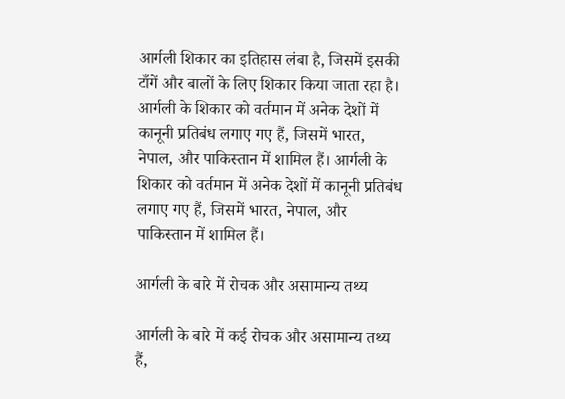आर्गली शिकार का इतिहास लंबा है, जिसमें इसकी टाँगें और बालों के लिए शिकार किया जाता रहा है। आर्गली के शिकार को वर्तमान में अनेक देशों में कानूनी प्रतिबंध लगाए गए हैं, जिसमें भारत, नेपाल, और पाकिस्तान में शामिल हैं। आर्गली के शिकार को वर्तमान में अनेक देशों में कानूनी प्रतिबंध लगाए गए हैं, जिसमें भारत, नेपाल, और पाकिस्तान में शामिल हैं।

आर्गली के बारे में रोचक और असामान्य तथ्य

आर्गली के बारे में कई रोचक और असामान्य तथ्य हैं,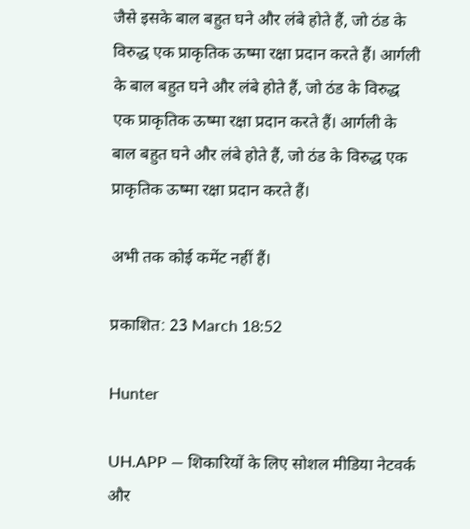जैसे इसके बाल बहुत घने और लंबे होते हैं, जो ठंड के विरुद्ध एक प्राकृतिक ऊष्मा रक्षा प्रदान करते हैं। आर्गली के बाल बहुत घने और लंबे होते हैं, जो ठंड के विरुद्ध एक प्राकृतिक ऊष्मा रक्षा प्रदान करते हैं। आर्गली के बाल बहुत घने और लंबे होते हैं, जो ठंड के विरुद्ध एक प्राकृतिक ऊष्मा रक्षा प्रदान करते हैं।

अभी तक कोई कमेंट नहीं हैं।

प्रकाशित: 23 March 18:52

Hunter

UH.APP — शिकारियों के लिए सोशल मीडिया नेटवर्क और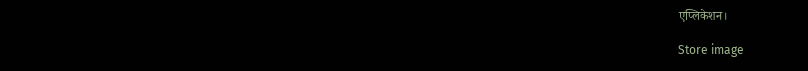एप्लिकेशन।

Store image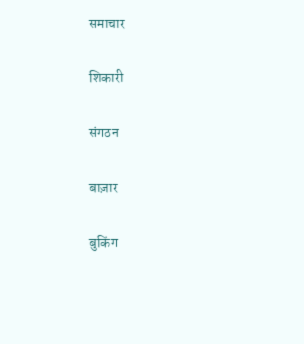समाचार

शिकारी

संगठन

बाज़ार

बुकिंग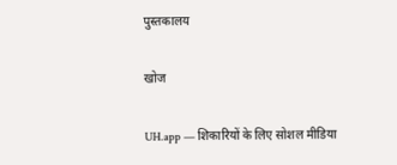पुस्तकालय

खोज

UH.app — शिकारियों के लिए सोशल मीडिया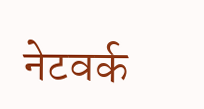नेटवर्क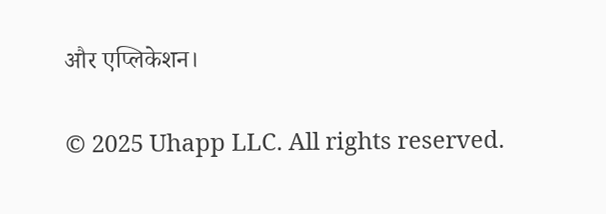और एप्लिकेशन।

© 2025 Uhapp LLC. All rights reserved.